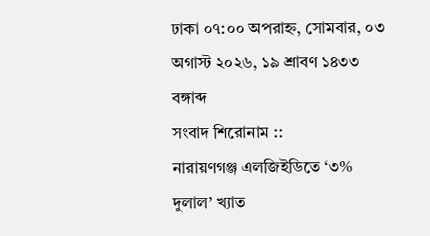ঢাকা ০৭:০০ অপরাহ্ন, সোমবার, ০৩ অগাস্ট ২০২৬, ১৯ শ্রাবণ ১৪৩৩ বঙ্গাব্দ
সংবাদ শিরোনাম ::
নারায়ণগঞ্জ এলজিইডিতে ‘৩% দুলাল’ খ্যাত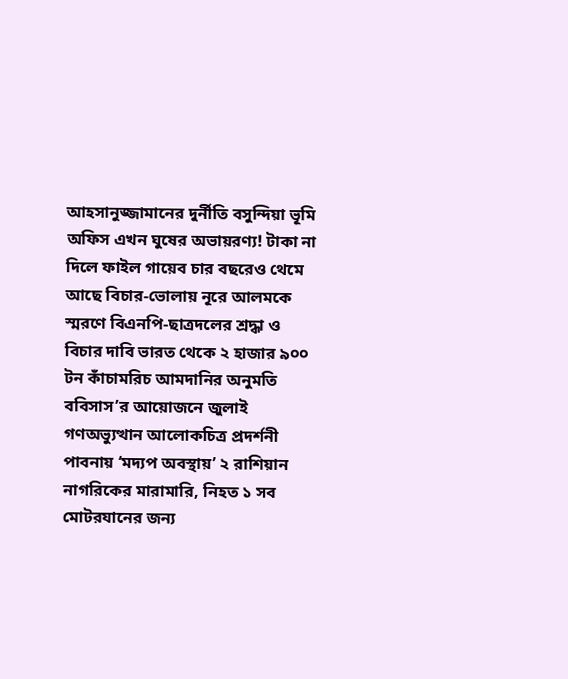আহসানুজ্জামানের দুর্নীতি বসুন্দিয়া ভূমি অফিস এখন ঘুষের অভায়রণ্য! টাকা না দিলে ফাইল গায়েব চার বছরেও থেমে আছে বিচার-ভোলায় নূরে আলমকে স্মরণে বিএনপি-ছাত্রদলের শ্রদ্ধা ও বিচার দাবি ভারত থেকে ২ হাজার ৯০০ টন কাঁচামরিচ আমদানির অনুমতি ববিসাস’র আয়োজনে জুলাই গণঅভ্যুত্থান আলোকচিত্র প্রদর্শনী পাবনায় ‘মদ্যপ অবস্থায়’ ২ রাশিয়ান নাগরিকের মারামারি, নিহত ১ সব মোটরযানের জন্য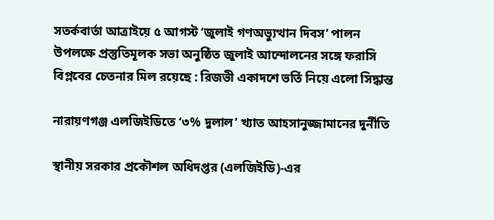সতর্কবার্তা আত্রাইয়ে ৫ আগস্ট ‘জুলাই গণঅভ্যুত্থান দিবস’ পালন উপলক্ষে প্রস্তুতিমূলক সভা অনুষ্ঠিত জুলাই আন্দোলনের সঙ্গে ফরাসি বিপ্লবের চেতনার মিল রয়েছে : রিজভী একাদশে ভর্তি নিয়ে এলো সিদ্ধান্ত

নারায়ণগঞ্জ এলজিইডিতে ‘৩% দুলাল’ খ্যাত আহসানুজ্জামানের দুর্নীতি

স্থানীয় সরকার প্রকৌশল অধিদপ্তর (এলজিইডি)-এর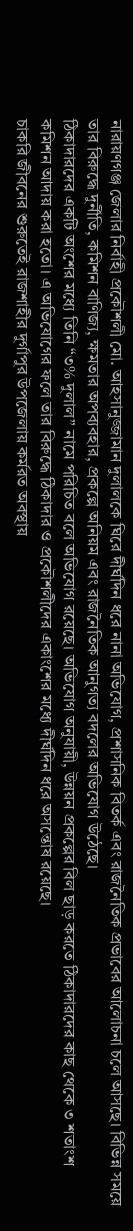নারায়ণগঞ্জ জেলার নির্বাহী প্রকৌশলী মো. আহসানুজ্জামান দুলালকে ঘিরে দীর্ঘদিন ধরে নানা অভিযোগ, প্রশাসনিক বিতর্ক এবং রাজনৈতিক প্রভাবের আলোচনা চলে আসছে। বিভিন্ন সময়ে তার বিরুদ্ধে দুর্নীতি, কমিশন বাণিজ্য, ক্ষমতার অপব্যবহার, প্রকল্পে অনিয়ম এবং রাজনৈতিক আনুগত্য বদলের অভিযোগ উঠেছে।
ঠিকাদারদের একটি অংশের মধ্যে তিনি “৩% দুলাল” নামে পরিচিত বলে অভিযোগ রয়েছে। অভিযোগ অনুযায়ী, উন্নয়ন প্রকল্পের বিল ছাড় করতে ঠিকাদারদের কাছ থেকে ৩ শতাংশ কমিশন আদায় করা হতো। এ অভিযোগের ফলে তার বিরুদ্ধে ঠিকাদার ও প্রকৌশলীদের একাংশের মধ্যে দীর্ঘদিন ধরে অসন্তোষ রয়েছে।
চাকরি জীবনের শুরুতেই রাজশাহীর দুর্গাপুর উপজেলায় কর্মরত অবস্থায়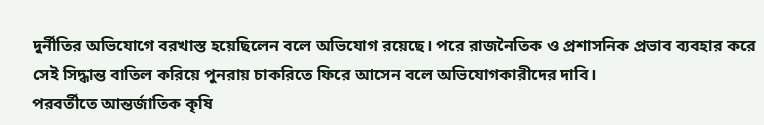দুর্নীতির অভিযোগে বরখাস্ত হয়েছিলেন বলে অভিযোগ রয়েছে। পরে রাজনৈতিক ও প্রশাসনিক প্রভাব ব্যবহার করে সেই সিদ্ধান্ত বাতিল করিয়ে পুনরায় চাকরিতে ফিরে আসেন বলে অভিযোগকারীদের দাবি।
পরবর্তীতে আন্তর্জাতিক কৃষি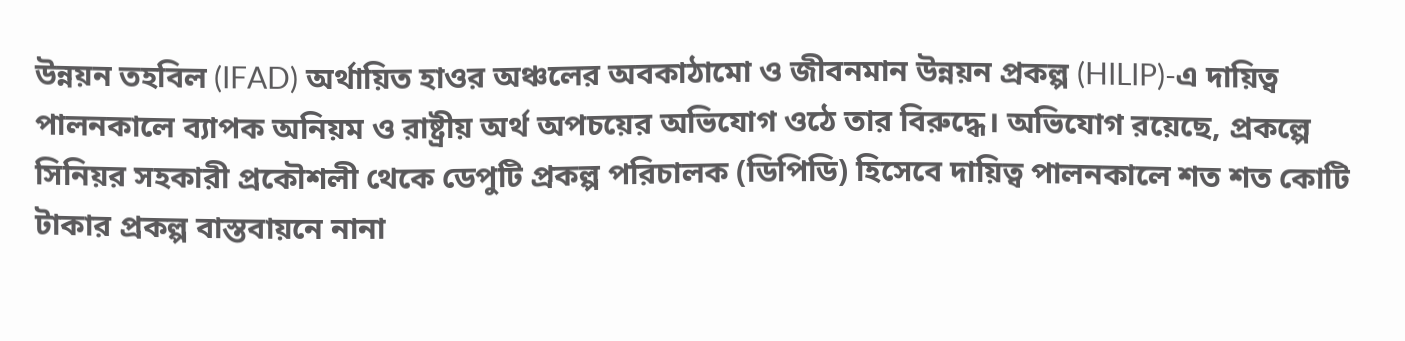উন্নয়ন তহবিল (IFAD) অর্থায়িত হাওর অঞ্চলের অবকাঠামো ও জীবনমান উন্নয়ন প্রকল্প (HILIP)-এ দায়িত্ব পালনকালে ব্যাপক অনিয়ম ও রাষ্ট্রীয় অর্থ অপচয়ের অভিযোগ ওঠে তার বিরুদ্ধে। অভিযোগ রয়েছে, প্রকল্পে সিনিয়র সহকারী প্রকৌশলী থেকে ডেপুটি প্রকল্প পরিচালক (ডিপিডি) হিসেবে দায়িত্ব পালনকালে শত শত কোটি টাকার প্রকল্প বাস্তবায়নে নানা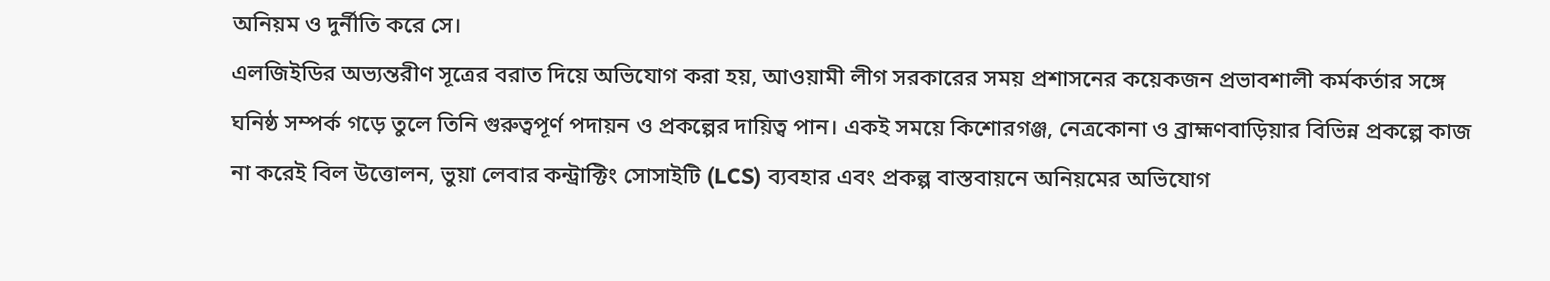অনিয়ম ও দুর্নীতি করে সে।
এলজিইডির অভ্যন্তরীণ সূত্রের বরাত দিয়ে অভিযোগ করা হয়, আওয়ামী লীগ সরকারের সময় প্রশাসনের কয়েকজন প্রভাবশালী কর্মকর্তার সঙ্গে ঘনিষ্ঠ সম্পর্ক গড়ে তুলে তিনি গুরুত্বপূর্ণ পদায়ন ও প্রকল্পের দায়িত্ব পান। একই সময়ে কিশোরগঞ্জ, নেত্রকোনা ও ব্রাহ্মণবাড়িয়ার বিভিন্ন প্রকল্পে কাজ না করেই বিল উত্তোলন, ভুয়া লেবার কন্ট্রাক্টিং সোসাইটি (LCS) ব্যবহার এবং প্রকল্প বাস্তবায়নে অনিয়মের অভিযোগ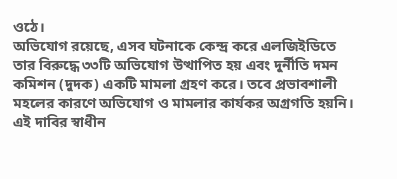ওঠে।
অভিযোগ রয়েছে, এসব ঘটনাকে কেন্দ্র করে এলজিইডিতে তার বিরুদ্ধে ৩৩টি অভিযোগ উত্থাপিত হয় এবং দুর্নীতি দমন কমিশন (দুদক) একটি মামলা গ্রহণ করে। তবে প্রভাবশালী মহলের কারণে অভিযোগ ও মামলার কার্যকর অগ্রগতি হয়নি। এই দাবির স্বাধীন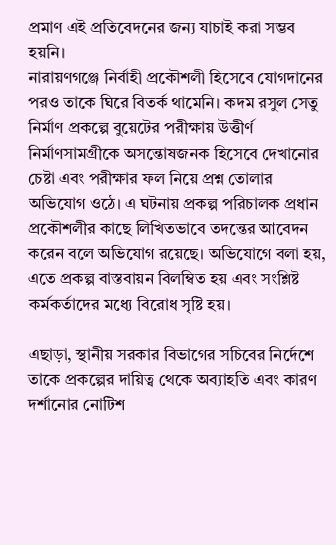প্রমাণ এই প্রতিবেদনের জন্য যাচাই করা সম্ভব হয়নি।
নারায়ণগঞ্জে নির্বাহী প্রকৌশলী হিসেবে যোগদানের পরও তাকে ঘিরে বিতর্ক থামেনি। কদম রসুল সেতু নির্মাণ প্রকল্পে বুয়েটের পরীক্ষায় উত্তীর্ণ নির্মাণসামগ্রীকে অসন্তোষজনক হিসেবে দেখানোর চেষ্টা এবং পরীক্ষার ফল নিয়ে প্রশ্ন তোলার অভিযোগ ওঠে। এ ঘটনায় প্রকল্প পরিচালক প্রধান প্রকৌশলীর কাছে লিখিতভাবে তদন্তের আবেদন করেন বলে অভিযোগ রয়েছে। অভিযোগে বলা হয়, এতে প্রকল্প বাস্তবায়ন বিলম্বিত হয় এবং সংশ্লিষ্ট কর্মকর্তাদের মধ্যে বিরোধ সৃষ্টি হয়।

এছাড়া, স্থানীয় সরকার বিভাগের সচিবের নির্দেশে তাকে প্রকল্পের দায়িত্ব থেকে অব্যাহতি এবং কারণ দর্শানোর নোটিশ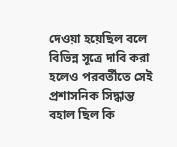দেওয়া হয়েছিল বলে বিভিন্ন সূত্রে দাবি করা হলেও পরবর্তীতে সেই প্রশাসনিক সিদ্ধান্ত বহাল ছিল কি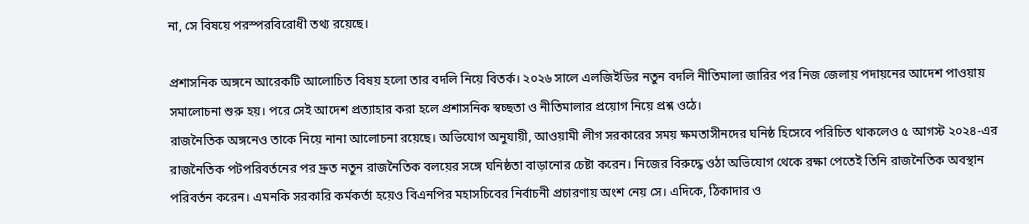না, সে বিষয়ে পরস্পরবিরোধী তথ্য রয়েছে।

প্রশাসনিক অঙ্গনে আরেকটি আলোচিত বিষয় হলো তার বদলি নিয়ে বিতর্ক। ২০২৬ সালে এলজিইডির নতুন বদলি নীতিমালা জারির পর নিজ জেলায় পদায়নের আদেশ পাওয়ায় সমালোচনা শুরু হয়। পরে সেই আদেশ প্রত্যাহার করা হলে প্রশাসনিক স্বচ্ছতা ও নীতিমালার প্রয়োগ নিয়ে প্রশ্ন ওঠে।
রাজনৈতিক অঙ্গনেও তাকে নিয়ে নানা আলোচনা রয়েছে। অভিযোগ অনুযায়ী, আওয়ামী লীগ সরকারের সময় ক্ষমতাসীনদের ঘনিষ্ঠ হিসেবে পরিচিত থাকলেও ৫ আগস্ট ২০২৪-এর রাজনৈতিক পটপরিবর্তনের পর দ্রুত নতুন রাজনৈতিক বলয়ের সঙ্গে ঘনিষ্ঠতা বাড়ানোর চেষ্টা করেন। নিজের বিরুদ্ধে ওঠা অভিযোগ থেকে রক্ষা পেতেই তিনি রাজনৈতিক অবস্থান পরিবর্তন করেন। এমনকি সরকারি কর্মকর্তা হয়েও বিএনপির মহাসচিবের নির্বাচনী প্রচারণায় অংশ নেয় সে। এদিকে, ঠিকাদার ও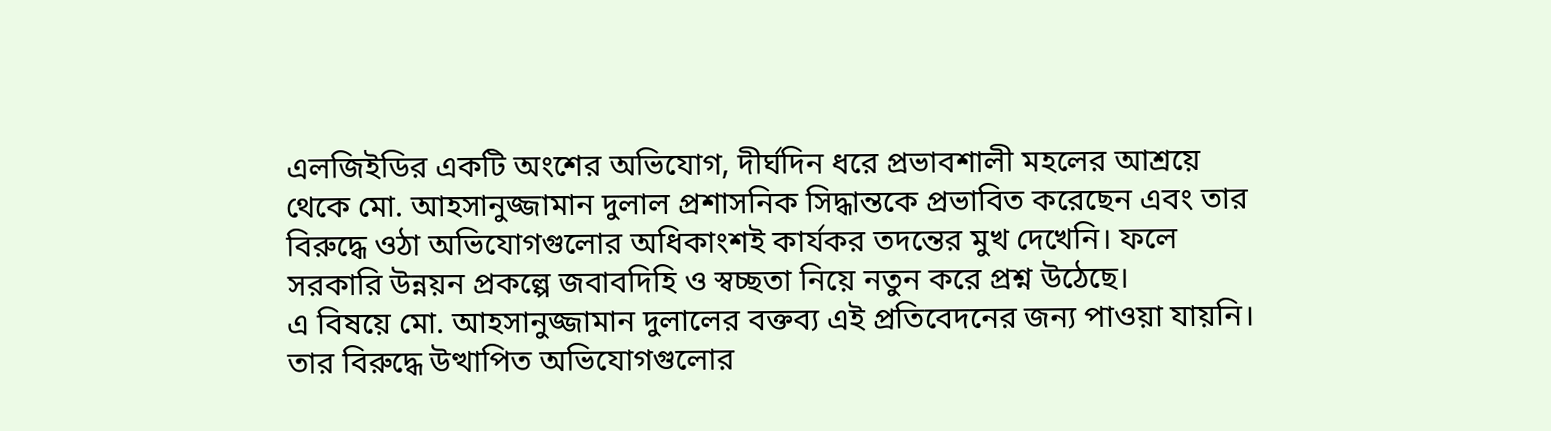এলজিইডির একটি অংশের অভিযোগ, দীর্ঘদিন ধরে প্রভাবশালী মহলের আশ্রয়ে থেকে মো. আহসানুজ্জামান দুলাল প্রশাসনিক সিদ্ধান্তকে প্রভাবিত করেছেন এবং তার বিরুদ্ধে ওঠা অভিযোগগুলোর অধিকাংশই কার্যকর তদন্তের মুখ দেখেনি। ফলে সরকারি উন্নয়ন প্রকল্পে জবাবদিহি ও স্বচ্ছতা নিয়ে নতুন করে প্রশ্ন উঠেছে।
এ বিষয়ে মো. আহসানুজ্জামান দুলালের বক্তব্য এই প্রতিবেদনের জন্য পাওয়া যায়নি। তার বিরুদ্ধে উত্থাপিত অভিযোগগুলোর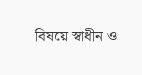বিষয়ে স্বাধীন ও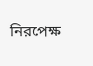নিরপেক্ষ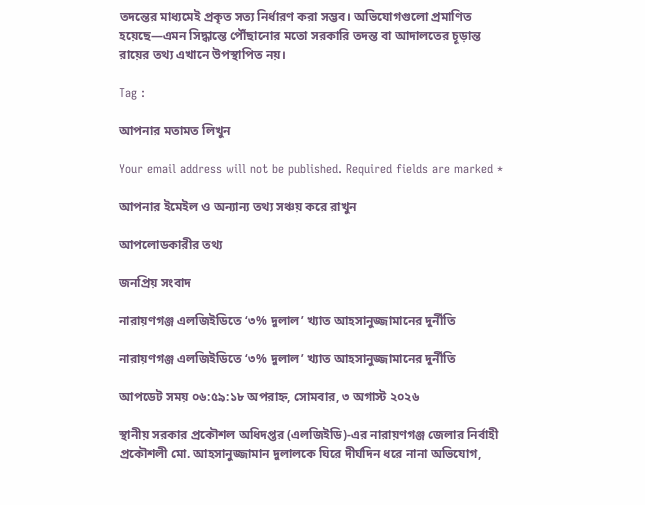তদন্তের মাধ্যমেই প্রকৃত সত্য নির্ধারণ করা সম্ভব। অভিযোগগুলো প্রমাণিত হয়েছে—এমন সিদ্ধান্তে পৌঁছানোর মতো সরকারি তদন্ত বা আদালতের চূড়ান্ত রায়ের তথ্য এখানে উপস্থাপিত নয়।

Tag :

আপনার মতামত লিখুন

Your email address will not be published. Required fields are marked *

আপনার ইমেইল ও অন্যান্য তথ্য সঞ্চয় করে রাখুন

আপলোডকারীর তথ্য

জনপ্রিয় সংবাদ

নারায়ণগঞ্জ এলজিইডিতে ‘৩% দুলাল’ খ্যাত আহসানুজ্জামানের দুর্নীতি

নারায়ণগঞ্জ এলজিইডিতে ‘৩% দুলাল’ খ্যাত আহসানুজ্জামানের দুর্নীতি

আপডেট সময় ০৬:৫৯:১৮ অপরাহ্ন, সোমবার, ৩ অগাস্ট ২০২৬

স্থানীয় সরকার প্রকৌশল অধিদপ্তর (এলজিইডি)-এর নারায়ণগঞ্জ জেলার নির্বাহী প্রকৌশলী মো. আহসানুজ্জামান দুলালকে ঘিরে দীর্ঘদিন ধরে নানা অভিযোগ,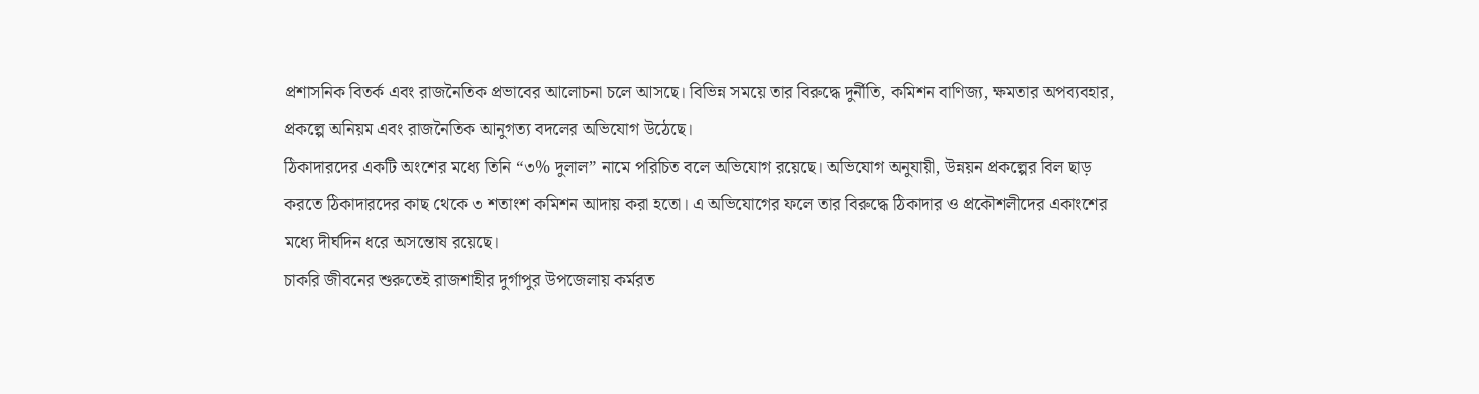প্রশাসনিক বিতর্ক এবং রাজনৈতিক প্রভাবের আলোচনা চলে আসছে। বিভিন্ন সময়ে তার বিরুদ্ধে দুর্নীতি, কমিশন বাণিজ্য, ক্ষমতার অপব্যবহার, প্রকল্পে অনিয়ম এবং রাজনৈতিক আনুগত্য বদলের অভিযোগ উঠেছে।
ঠিকাদারদের একটি অংশের মধ্যে তিনি “৩% দুলাল” নামে পরিচিত বলে অভিযোগ রয়েছে। অভিযোগ অনুযায়ী, উন্নয়ন প্রকল্পের বিল ছাড় করতে ঠিকাদারদের কাছ থেকে ৩ শতাংশ কমিশন আদায় করা হতো। এ অভিযোগের ফলে তার বিরুদ্ধে ঠিকাদার ও প্রকৌশলীদের একাংশের মধ্যে দীর্ঘদিন ধরে অসন্তোষ রয়েছে।
চাকরি জীবনের শুরুতেই রাজশাহীর দুর্গাপুর উপজেলায় কর্মরত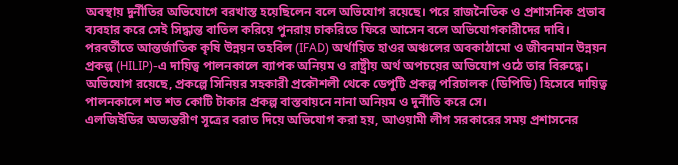অবস্থায় দুর্নীতির অভিযোগে বরখাস্ত হয়েছিলেন বলে অভিযোগ রয়েছে। পরে রাজনৈতিক ও প্রশাসনিক প্রভাব ব্যবহার করে সেই সিদ্ধান্ত বাতিল করিয়ে পুনরায় চাকরিতে ফিরে আসেন বলে অভিযোগকারীদের দাবি।
পরবর্তীতে আন্তর্জাতিক কৃষি উন্নয়ন তহবিল (IFAD) অর্থায়িত হাওর অঞ্চলের অবকাঠামো ও জীবনমান উন্নয়ন প্রকল্প (HILIP)-এ দায়িত্ব পালনকালে ব্যাপক অনিয়ম ও রাষ্ট্রীয় অর্থ অপচয়ের অভিযোগ ওঠে তার বিরুদ্ধে। অভিযোগ রয়েছে, প্রকল্পে সিনিয়র সহকারী প্রকৌশলী থেকে ডেপুটি প্রকল্প পরিচালক (ডিপিডি) হিসেবে দায়িত্ব পালনকালে শত শত কোটি টাকার প্রকল্প বাস্তবায়নে নানা অনিয়ম ও দুর্নীতি করে সে।
এলজিইডির অভ্যন্তরীণ সূত্রের বরাত দিয়ে অভিযোগ করা হয়, আওয়ামী লীগ সরকারের সময় প্রশাসনের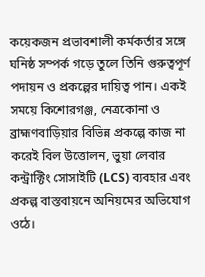কয়েকজন প্রভাবশালী কর্মকর্তার সঙ্গে ঘনিষ্ঠ সম্পর্ক গড়ে তুলে তিনি গুরুত্বপূর্ণ পদায়ন ও প্রকল্পের দায়িত্ব পান। একই সময়ে কিশোরগঞ্জ, নেত্রকোনা ও ব্রাহ্মণবাড়িয়ার বিভিন্ন প্রকল্পে কাজ না করেই বিল উত্তোলন, ভুয়া লেবার কন্ট্রাক্টিং সোসাইটি (LCS) ব্যবহার এবং প্রকল্প বাস্তবায়নে অনিয়মের অভিযোগ ওঠে।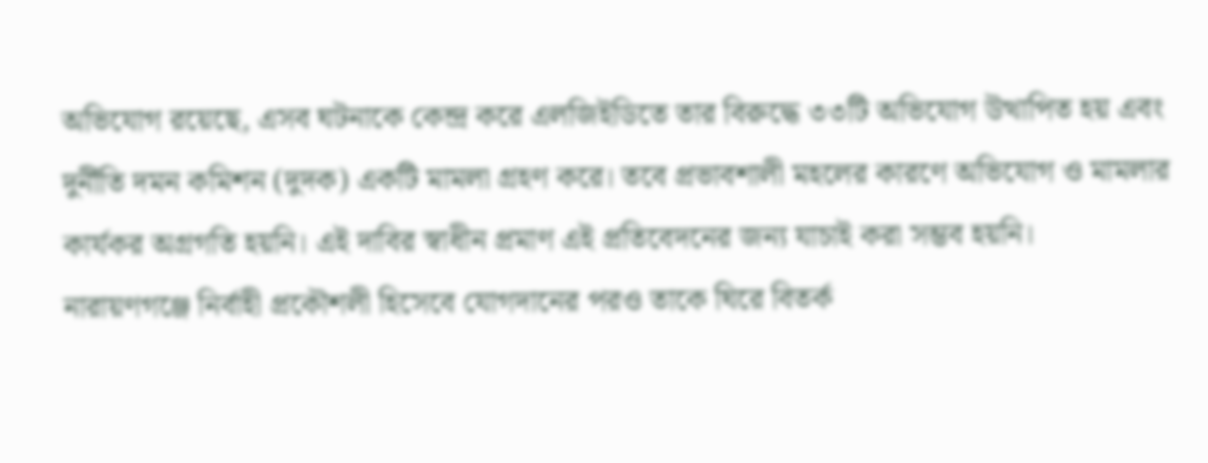অভিযোগ রয়েছে, এসব ঘটনাকে কেন্দ্র করে এলজিইডিতে তার বিরুদ্ধে ৩৩টি অভিযোগ উত্থাপিত হয় এবং দুর্নীতি দমন কমিশন (দুদক) একটি মামলা গ্রহণ করে। তবে প্রভাবশালী মহলের কারণে অভিযোগ ও মামলার কার্যকর অগ্রগতি হয়নি। এই দাবির স্বাধীন প্রমাণ এই প্রতিবেদনের জন্য যাচাই করা সম্ভব হয়নি।
নারায়ণগঞ্জে নির্বাহী প্রকৌশলী হিসেবে যোগদানের পরও তাকে ঘিরে বিতর্ক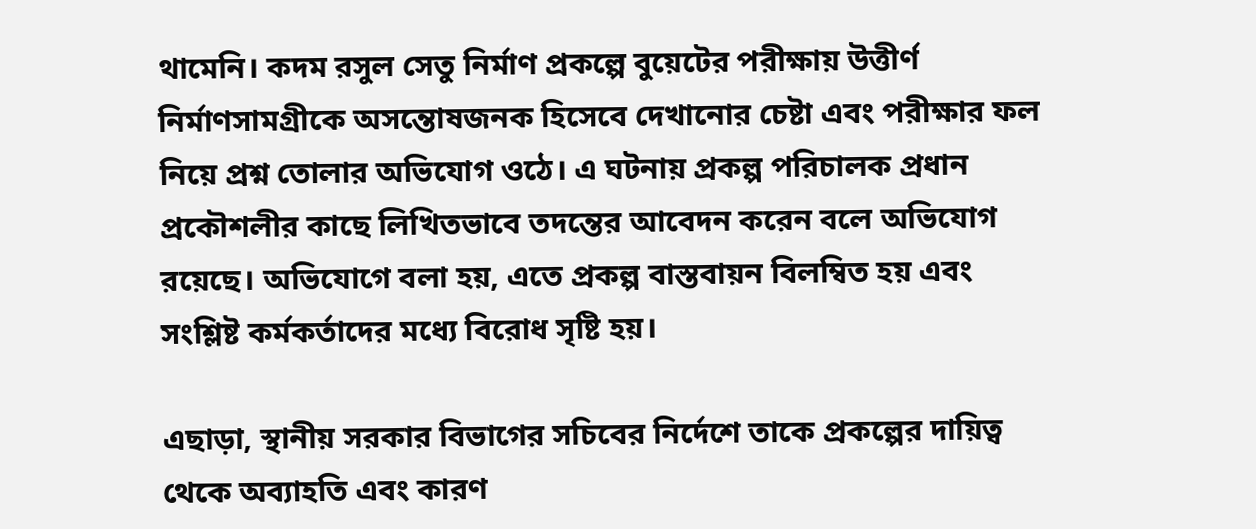থামেনি। কদম রসুল সেতু নির্মাণ প্রকল্পে বুয়েটের পরীক্ষায় উত্তীর্ণ নির্মাণসামগ্রীকে অসন্তোষজনক হিসেবে দেখানোর চেষ্টা এবং পরীক্ষার ফল নিয়ে প্রশ্ন তোলার অভিযোগ ওঠে। এ ঘটনায় প্রকল্প পরিচালক প্রধান প্রকৌশলীর কাছে লিখিতভাবে তদন্তের আবেদন করেন বলে অভিযোগ রয়েছে। অভিযোগে বলা হয়, এতে প্রকল্প বাস্তবায়ন বিলম্বিত হয় এবং সংশ্লিষ্ট কর্মকর্তাদের মধ্যে বিরোধ সৃষ্টি হয়।

এছাড়া, স্থানীয় সরকার বিভাগের সচিবের নির্দেশে তাকে প্রকল্পের দায়িত্ব থেকে অব্যাহতি এবং কারণ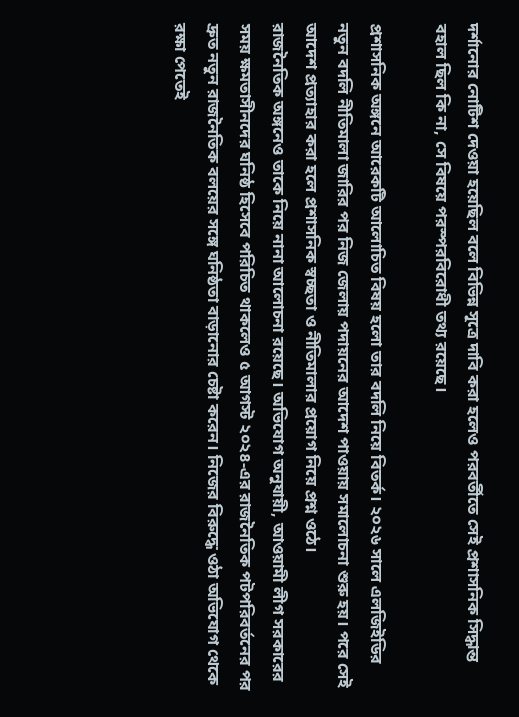দর্শানোর নোটিশ দেওয়া হয়েছিল বলে বিভিন্ন সূত্রে দাবি করা হলেও পরবর্তীতে সেই প্রশাসনিক সিদ্ধান্ত বহাল ছিল কি না, সে বিষয়ে পরস্পরবিরোধী তথ্য রয়েছে।

প্রশাসনিক অঙ্গনে আরেকটি আলোচিত বিষয় হলো তার বদলি নিয়ে বিতর্ক। ২০২৬ সালে এলজিইডির নতুন বদলি নীতিমালা জারির পর নিজ জেলায় পদায়নের আদেশ পাওয়ায় সমালোচনা শুরু হয়। পরে সেই আদেশ প্রত্যাহার করা হলে প্রশাসনিক স্বচ্ছতা ও নীতিমালার প্রয়োগ নিয়ে প্রশ্ন ওঠে।
রাজনৈতিক অঙ্গনেও তাকে নিয়ে নানা আলোচনা রয়েছে। অভিযোগ অনুযায়ী, আওয়ামী লীগ সরকারের সময় ক্ষমতাসীনদের ঘনিষ্ঠ হিসেবে পরিচিত থাকলেও ৫ আগস্ট ২০২৪-এর রাজনৈতিক পটপরিবর্তনের পর দ্রুত নতুন রাজনৈতিক বলয়ের সঙ্গে ঘনিষ্ঠতা বাড়ানোর চেষ্টা করেন। নিজের বিরুদ্ধে ওঠা অভিযোগ থেকে রক্ষা পেতেই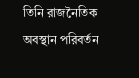তিনি রাজনৈতিক অবস্থান পরিবর্তন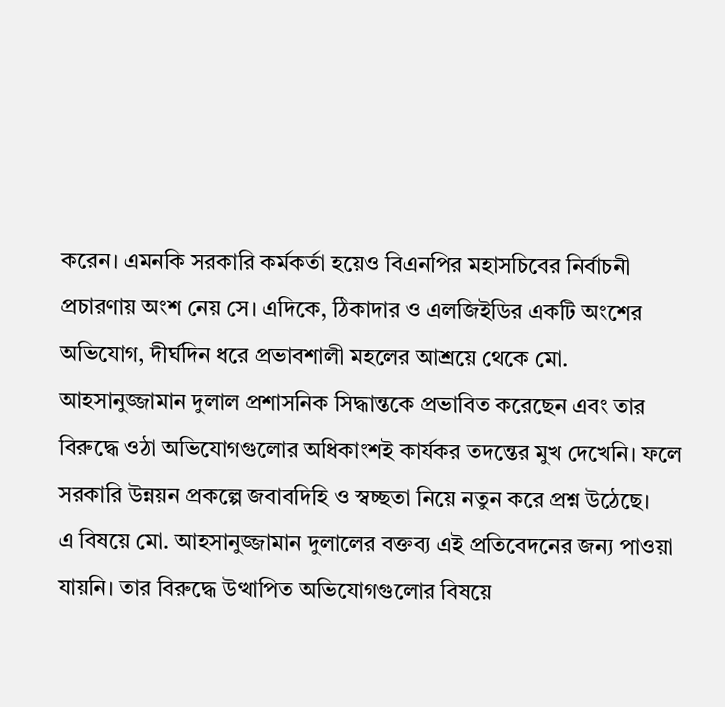করেন। এমনকি সরকারি কর্মকর্তা হয়েও বিএনপির মহাসচিবের নির্বাচনী প্রচারণায় অংশ নেয় সে। এদিকে, ঠিকাদার ও এলজিইডির একটি অংশের অভিযোগ, দীর্ঘদিন ধরে প্রভাবশালী মহলের আশ্রয়ে থেকে মো. আহসানুজ্জামান দুলাল প্রশাসনিক সিদ্ধান্তকে প্রভাবিত করেছেন এবং তার বিরুদ্ধে ওঠা অভিযোগগুলোর অধিকাংশই কার্যকর তদন্তের মুখ দেখেনি। ফলে সরকারি উন্নয়ন প্রকল্পে জবাবদিহি ও স্বচ্ছতা নিয়ে নতুন করে প্রশ্ন উঠেছে।
এ বিষয়ে মো. আহসানুজ্জামান দুলালের বক্তব্য এই প্রতিবেদনের জন্য পাওয়া যায়নি। তার বিরুদ্ধে উত্থাপিত অভিযোগগুলোর বিষয়ে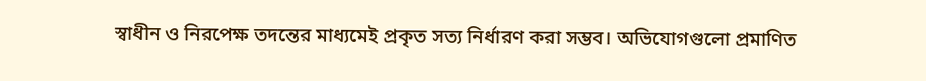স্বাধীন ও নিরপেক্ষ তদন্তের মাধ্যমেই প্রকৃত সত্য নির্ধারণ করা সম্ভব। অভিযোগগুলো প্রমাণিত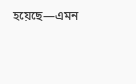হয়েছে—এমন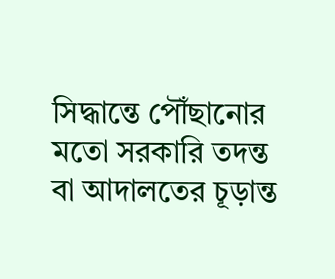সিদ্ধান্তে পৌঁছানোর মতো সরকারি তদন্ত বা আদালতের চূড়ান্ত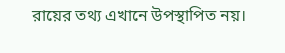রায়ের তথ্য এখানে উপস্থাপিত নয়।